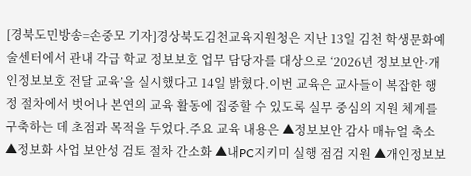[경북도민방송=손중모 기자]경상북도김천교육지원청은 지난 13일 김천 학생문화예술센터에서 관내 각급 학교 정보보호 업무 담당자를 대상으로 ‘2026년 정보보안·개인정보보호 전달 교육’을 실시했다고 14일 밝혔다.이번 교육은 교사들이 복잡한 행정 절차에서 벗어나 본연의 교육 활동에 집중할 수 있도록 실무 중심의 지원 체계를 구축하는 데 초점과 목적을 두었다.주요 교육 내용은 ▲정보보안 감사 매뉴얼 축소 ▲정보화 사업 보안성 검토 절차 간소화 ▲내PC지키미 실행 점검 지원 ▲개인정보보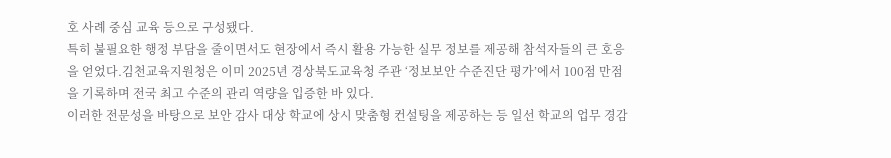호 사례 중심 교육 등으로 구성됐다.
특히 불필요한 행정 부담을 줄이면서도 현장에서 즉시 활용 가능한 실무 정보를 제공해 참석자들의 큰 호응을 얻었다.김천교육지원청은 이미 2025년 경상북도교육청 주관 ‘정보보안 수준진단 평가’에서 100점 만점을 기록하며 전국 최고 수준의 관리 역량을 입증한 바 있다.
이러한 전문성을 바탕으로 보안 감사 대상 학교에 상시 맞춤형 컨설팅을 제공하는 등 일선 학교의 업무 경감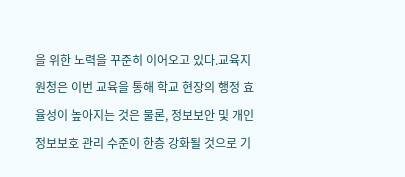을 위한 노력을 꾸준히 이어오고 있다.교육지원청은 이번 교육을 통해 학교 현장의 행정 효율성이 높아지는 것은 물론, 정보보안 및 개인정보보호 관리 수준이 한층 강화될 것으로 기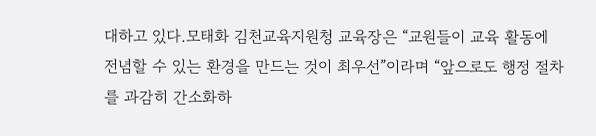대하고 있다.모태화 김천교육지원청 교육장은 “교원들이 교육 활동에 전념할 수 있는 환경을 만드는 것이 최우선”이라며 “앞으로도 행정 절차를 과감히 간소화하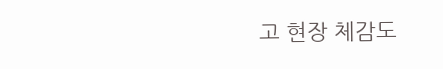고 현장 체감도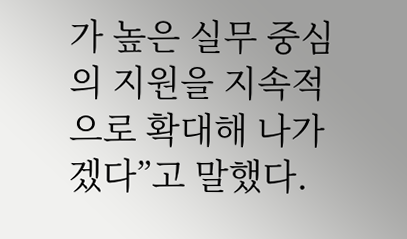가 높은 실무 중심의 지원을 지속적으로 확대해 나가겠다”고 말했다.